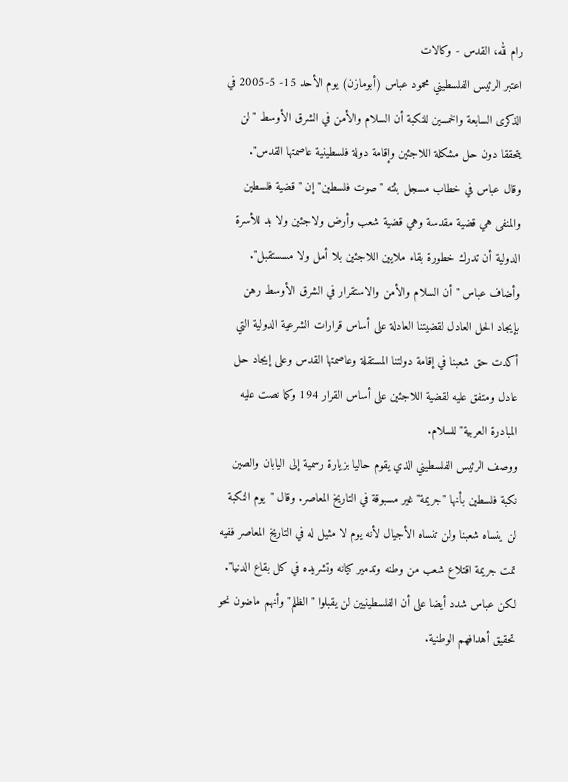رام لله، القدس - وكالات
اعتبر الرئيس الفلسطيني محمود عباس (أبومازن) يوم الأحد 15- 5-2005 في الذكرى السابعة والخمسين للنكبة أن السلام والأمن في الشرق الأوسط "لن يتحققا دون حل مشكلة اللاجئين وإقامة دولة فلسطينية عاصمتها القدس".
وقال عباس في خطاب مسجل بثته "صوت فلسطين" إن "قضية فلسطين والمنفى هي قضية مقدسة وهي قضية شعب وأرض ولاجئين ولا بد للأسرة الدولية أن تدرك خطورة بقاء ملايين اللاجئين بلا أمل ولا مسستقبل".
وأضاف عباس "أن السلام والأمن والاستقرار في الشرق الأوسط رهن بإيجاد الحل العادل لقضيتنا العادلة على أساس قرارات الشرعية الدولية التي أكدت حق شعبنا في إقامة دولتنا المستقلة وعاصمتها القدس وعلى إيجاد حل عادل ومتفق عليه لقضية اللاجئين على أساس القرار 194 وكما نصت عليه المبادرة العربية" للسلام.
ووصف الرئيس الفلسطيني الذي يقوم حاليا بزيارة رسمية إلى اليابان والصين نكبة فلسطين بأنها "جريمة" غير مسبوقة في التاريخ المعاصر. وقال "يوم النكبة لن ينساه شعبنا ولن تنساه الأجيال لأنه يوم لا مثيل له في التاريخ المعاصر ففيه تمت جريمة اقتلاع شعب من وطنه وتدمير كيانه وتشريده في كل بقاع الدنيا".
لكن عباس شدد أيضا على أن الفلسطينيين لن يقبلوا "الظلم" وأنهم ماضون نحو تحقيق أهدافهم الوطنية.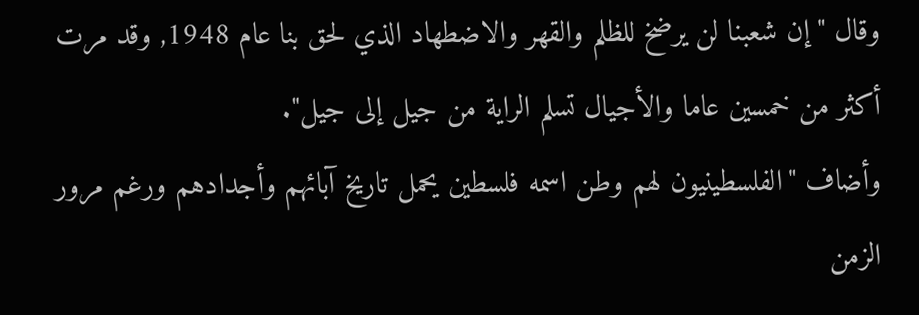وقال "إن شعبنا لن يرضخ للظلم والقهر والاضطهاد الذي لحق بنا عام 1948, وقد مرت أكثر من خمسين عاما والأجيال تسلم الراية من جيل إلى جيل".
وأضاف "الفلسطينيون لهم وطن اسمه فلسطين يحمل تاريخ آبائهم وأجدادهم ورغم مرور الزمن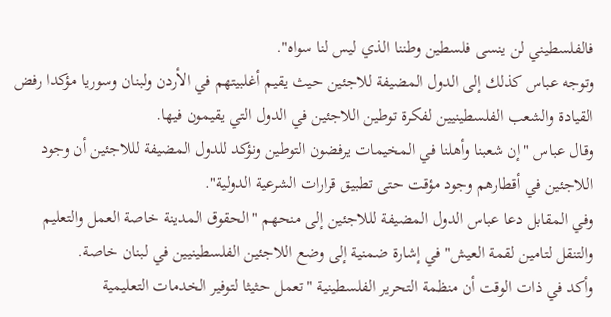فالفلسطيني لن ينسى فلسطين وطننا الذي ليس لنا سواه".
وتوجه عباس كذلك إلى الدول المضيفة للاجئين حيث يقيم أغلبيتهم في الأردن ولبنان وسوريا مؤكدا رفض القيادة والشعب الفلسطينيين لفكرة توطين اللاجئين في الدول التي يقيمون فيها.
وقال عباس "إن شعبنا وأهلنا في المخيمات يرفضون التوطين ونؤكد للدول المضيفة لللاجئين أن وجود اللاجئين في أقطارهم وجود مؤقت حتى تطبيق قرارات الشرعية الدولية".
وفي المقابل دعا عباس الدول المضيفة لللاجئين إلى منحهم "الحقوق المدينة خاصة العمل والتعليم والتنقل لتامين لقمة العيش" في إشارة ضمنية إلى وضع اللاجئين الفلسطينيين في لبنان خاصة.
وأكد في ذات الوقت أن منظمة التحرير الفلسطينية "تعمل حثيثا لتوفير الخدمات التعليمية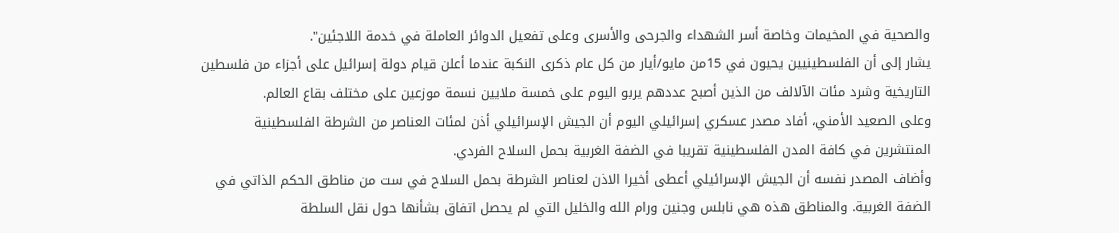والصحية في المخيمات وخاصة أسر الشهداء والجرحى والأسرى وعلى تفعيل الدوائر العاملة في خدمة اللاجئين".
يشار إلى أن الفلسطينيين يحيون في 15من مايو/أيار من كل عام ذكرى النكبة عندما أعلن قيام دولة إسرائيل على أجزاء من فلسطين التاريخية وشرد مئات الآلالف من الذين أصبح عددهم يربو اليوم على خمسة ملايين نسمة موزعين على مختلف بقاع العالم.
وعلى الصعيد الأمني، أفاد مصدر عسكري إسرائيلي اليوم أن الجيش الإسرائيلي أذن لمئات العناصر من الشرطة الفلسطينية المنتشرين في كافة المدن الفلسطينية تقريبا في الضفة الغربية بحمل السلاح الفردي.
وأضاف المصدر نفسه أن الجيش الإسرائيلي أعطى أخيرا الاذن لعناصر الشرطة بحمل السلاح في ست من مناطق الحكم الذاتي في الضفة الغربية. والمناطق هذه هي نابلس وجنين ورام الله والخليل التي لم يحصل اتفاق بشأنها حول نقل السلطة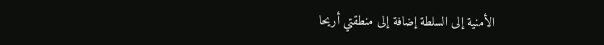الأمنية إلى السلطة إضافة إلى منطقتي أريحا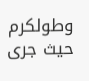وطولكرم حيث جرى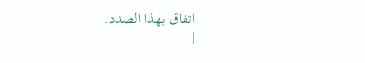اتفاق بهذا الصدد.
|